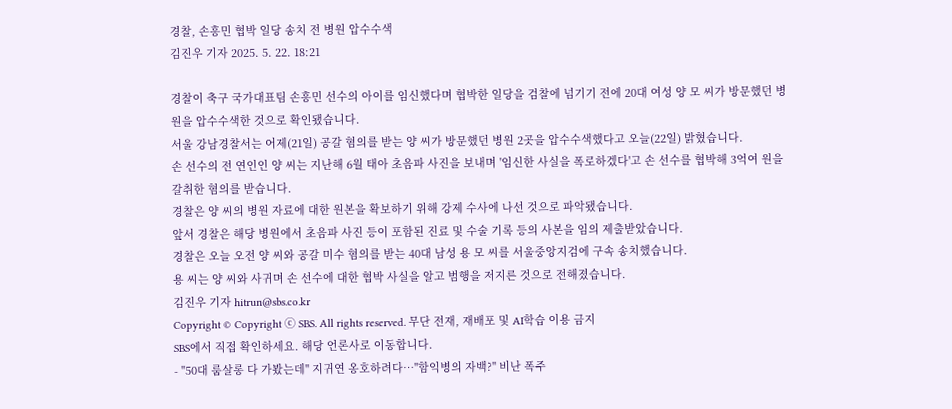경찰, 손흥민 협박 일당 송치 전 병원 압수수색
김진우 기자 2025. 5. 22. 18:21

경찰이 축구 국가대표팀 손흥민 선수의 아이를 임신했다며 협박한 일당을 검찰에 넘기기 전에 20대 여성 양 모 씨가 방문했던 병원을 압수수색한 것으로 확인됐습니다.
서울 강남경찰서는 어제(21일) 공갈 혐의를 받는 양 씨가 방문했던 병원 2곳을 압수수색했다고 오늘(22일) 밝혔습니다.
손 선수의 전 연인인 양 씨는 지난해 6월 태아 초음파 사진을 보내며 '임신한 사실을 폭로하겠다'고 손 선수를 협박해 3억여 원을 갈취한 혐의를 받습니다.
경찰은 양 씨의 병원 자료에 대한 원본을 확보하기 위해 강제 수사에 나선 것으로 파악됐습니다.
앞서 경찰은 해당 병원에서 초음파 사진 등이 포함된 진료 및 수술 기록 등의 사본을 임의 제출받았습니다.
경찰은 오늘 오전 양 씨와 공갈 미수 혐의를 받는 40대 남성 용 모 씨를 서울중앙지검에 구속 송치했습니다.
용 씨는 양 씨와 사귀며 손 선수에 대한 협박 사실을 알고 범행을 저지른 것으로 전해졌습니다.
김진우 기자 hitrun@sbs.co.kr
Copyright © Copyright ⓒ SBS. All rights reserved. 무단 전재, 재배포 및 AI학습 이용 금지
SBS에서 직접 확인하세요. 해당 언론사로 이동합니다.
- "50대 룸살롱 다 가봤는데" 지귀연 옹호하려다…"함익병의 자백?" 비난 폭주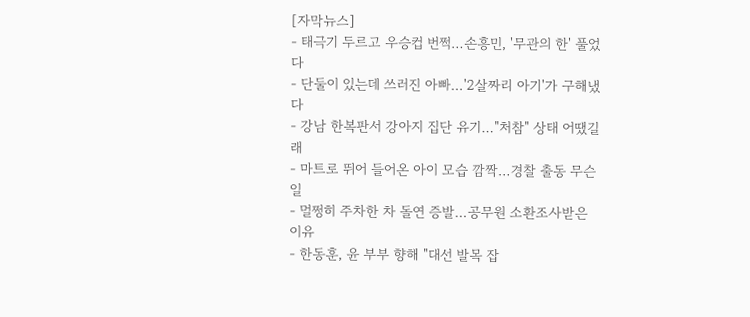[자막뉴스]
- 태극기 두르고 우승컵 번쩍…손흥민, '무관의 한' 풀었다
- 단둘이 있는데 쓰러진 아빠…'2살짜리 아기'가 구해냈다
- 강남 한복판서 강아지 집단 유기…"처참" 상태 어땠길래
- 마트로 뛰어 들어온 아이 모습 깜짝…경찰 출동 무슨 일
- 멀쩡히 주차한 차 돌연 증발…공무원 소환조사받은 이유
- 한동훈, 윤 부부 향해 "대선 발목 잡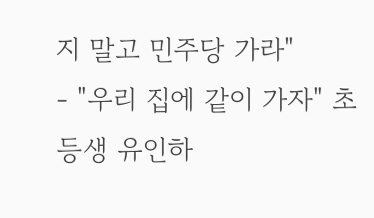지 말고 민주당 가라"
- "우리 집에 같이 가자" 초등생 유인하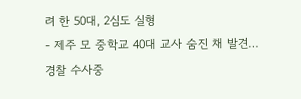려 한 50대, 2심도 실형
- 제주 모 중학교 40대 교사 숨진 채 발견…경찰 수사중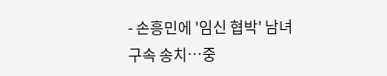- 손흥민에 '임신 협박' 남녀 구속 송치…중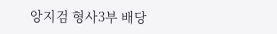앙지검 형사3부 배당